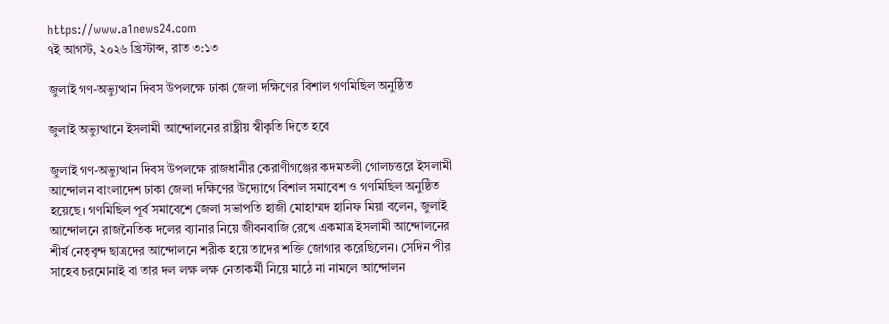https://www.a1news24.com
৭ই আগস্ট, ২০২৬ খ্রিস্টাব্দ, রাত ৩:১৩

জুলাই গণ-অভ্যুত্থান দিবস উপলক্ষে ঢাকা জেলা দক্ষিণের বিশাল গণমিছিল অনুষ্ঠিত

জুলাই অভ্যুত্থানে ইসলামী আন্দোলনের রাষ্ট্রীয় স্বীকৃতি দিতে হবে

জুলাই গণ-অভ্যুত্থান দিবস উপলক্ষে রাজধানীর কেরাণীগঞ্জের কদমতলী গোলচত্তরে ইসলামী আন্দোলন বাংলাদেশ ঢাকা জেলা দক্ষিণের উদ্যোগে বিশাল সমাবেশ ও গণমিছিল অনুষ্ঠিত হয়েছে। গণমিছিল পূর্ব সমাবেশে জেলা সভাপতি হাজী মোহাম্মদ হানিফ মিয়া বলেন, জুলাই আন্দোলনে রাজনৈতিক দলের ব্যানার নিয়ে জীবনবাজি রেখে একমাত্র ইসলামী আন্দোলনের শীর্ষ নেতৃবৃন্দ ছাত্রদের আন্দোলনে শরীক হয়ে তাদের শক্তি জোগার করেছিলেন। সেদিন পীর সাহেব চরমোনাই বা তার দল লক্ষ লক্ষ নেতাকর্মী নিয়ে মাঠে না নামলে আন্দোলন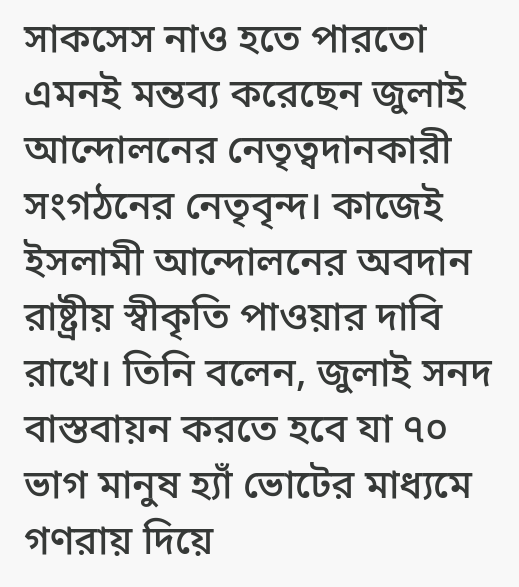সাকসেস নাও হতে পারতো এমনই মন্তব্য করেছেন জুলাই আন্দোলনের নেতৃত্বদানকারী সংগঠনের নেতৃবৃন্দ। কাজেই ইসলামী আন্দোলনের অবদান রাষ্ট্রীয় স্বীকৃতি পাওয়ার দাবি রাখে। তিনি বলেন, জুলাই সনদ বাস্তবায়ন করতে হবে যা ৭০ ভাগ মানুষ হ্যাঁ ভোটের মাধ্যমে গণরায় দিয়ে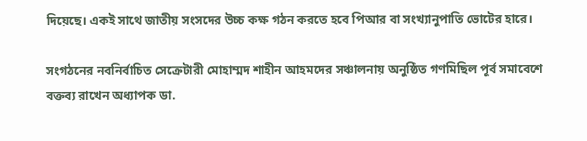দিয়েছে। একই সাথে জাতীয় সংসদের উচ্চ কক্ষ গঠন করতে হবে পিআর বা সংখ্যানুপাতি ভোটের হারে।

সংগঠনের নবনির্বাচিত সেক্রেটারী মোহাম্মদ শাহীন আহমদের সঞ্চালনায় অনুষ্ঠিত গণমিছিল পূর্ব সমাবেশে বক্তব্য রাখেন অধ্যাপক ডা.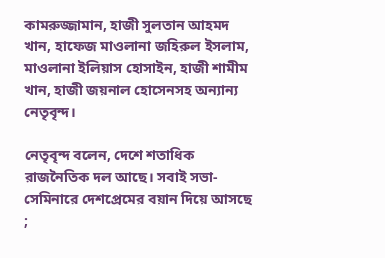কামরুজ্জামান, হাজী সুলতান আহমদ খান, হাফেজ মাওলানা জহিরুল ইসলাম, মাওলানা ইলিয়াস হোসাইন, হাজী শামীম খান, হাজী জয়নাল হোসেনসহ অন্যান্য নেতৃবৃন্দ।

নেতৃবৃন্দ বলেন, দেশে শতাধিক রাজনৈতিক দল আছে। সবাই সভা-সেমিনারে দেশপ্রেমের বয়ান দিয়ে আসছে ;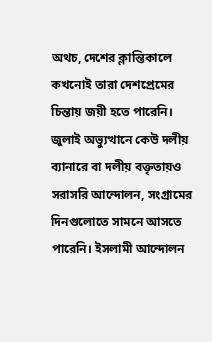অথচ, দেশের ক্লান্তিকালে কখনোই তারা দেশপ্রেমের চিন্তায় জয়ী হতে পারেনি। জুলাই অভ্যুত্থানে কেউ দলীয় ব্যানারে বা দলীয় বক্তৃতায়ও সরাসরি আন্দোলন, সংগ্রামের দিনগুলোতে সামনে আসতে পারেনি। ইসলামী আন্দোলন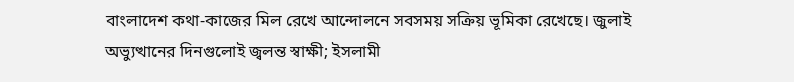বাংলাদেশ কথা-কাজের মিল রেখে আন্দোলনে সবসময় সক্রিয় ভূমিকা রেখেছে। জুলাই অভ্যুত্থানের দিনগুলোই জ্বলন্ত স্বাক্ষী; ইসলামী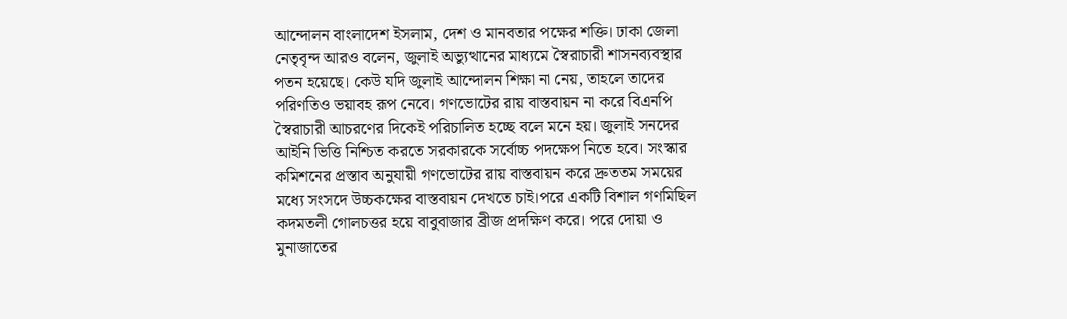আন্দোলন বাংলাদেশ ইসলাম, দেশ ও মানবতার পক্ষের শক্তি। ঢাকা জেলা নেতৃবৃন্দ আরও বলেন, জুলাই অভ্যুত্থানের মাধ্যমে স্বৈরাচারী শাসনব্যবস্থার পতন হয়েছে। কেউ যদি জুলাই আন্দোলন শিক্ষা না নেয়, তাহলে তাদের পরিণতিও ভয়াবহ রূপ নেবে। গণভোটের রায় বাস্তবায়ন না করে বিএনপি স্বৈরাচারী আচরণের দিকেই পরিচালিত হচ্ছে বলে মনে হয়। জুলাই সনদের আইনি ভিত্তি নিশ্চিত করতে সরকারকে সর্বোচ্চ পদক্ষেপ নিতে হবে। সংস্কার কমিশনের প্রস্তাব অনুযায়ী গণভোটের রায় বাস্তবায়ন করে দ্রুততম সময়ের মধ্যে সংসদে উচ্চকক্ষের বাস্তবায়ন দেখতে চাই।পরে একটি বিশাল গণমিছিল কদমতলী গোলচত্তর হয়ে বাবুবাজার ব্রীজ প্রদক্ষিণ করে। পরে দোয়া ও মুনাজাতের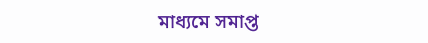মাধ্যমে সমাপ্ত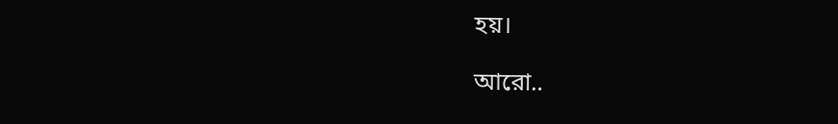হয়।

আরো..